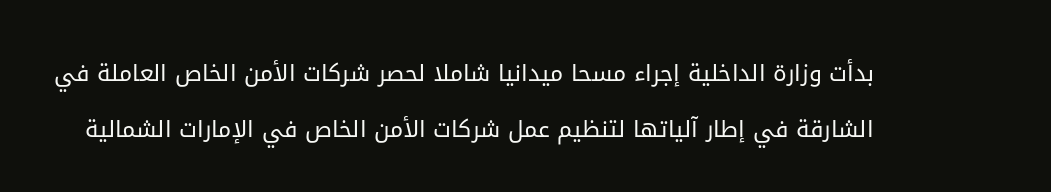بدأت وزارة الداخلية إجراء مسحا ميدانيا شاملا لحصر شركات الأمن الخاص العاملة في الشارقة في إطار آلياتها لتنظيم عمل شركات الأمن الخاص في الإمارات الشمالية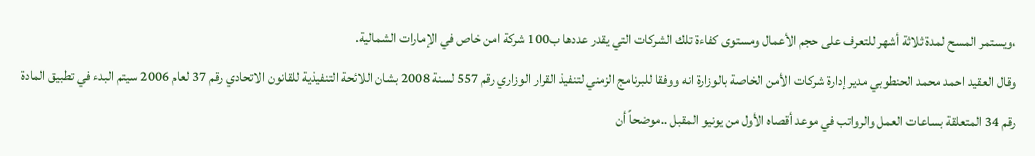،ويستمر المسح لمدة ثلاثة أشهر للتعرف على حجم الأعمال ومستوى كفاءة تلك الشركات التي يقدر عددها ب100 شركة امن خاص في الإمارات الشمالية.
وقال العقيد احمد محمد الحنطوبي مدير إدارة شركات الأمن الخاصة بالوزارة انه ووفقا للبرنامج الزمني لتنفيذ القرار الوزاري رقم 557 لسنة 2008 بشان اللائحة التنفيذية للقانون الاتحادي رقم 37 لعام 2006 سيتم البدء في تطبيق المادة رقم 34 المتعلقة بساعات العمل والرواتب في موعد أقصاه الأول من يونيو المقبل ..موضحاً أن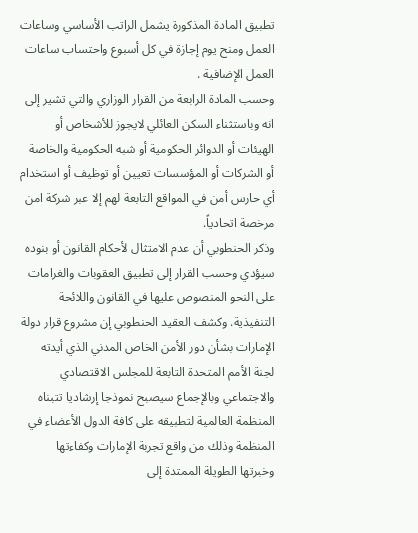تطبيق المادة المذكورة يشمل الراتب الأساسي وساعات العمل ومنح يوم إجازة في كل أسبوع واحتساب ساعات العمل الإضافية .
وحسب المادة الرابعة من القرار الوزاري والتي تشير إلى انه وباستثناء السكن العائلي لايجوز للأشخاص أو الهيئات أو الدوائر الحكومية أو شبه الحكومية والخاصة أو الشركات أو المؤسسات تعيين أو توظيف أو استخدام أي حارس أمن في المواقع التابعة لهم إلا عبر شركة امن مرخصة اتحادياً.
وذكر الحنطوبي أن عدم الامتثال لأحكام القانون أو بنوده سيؤدي وحسب القرار إلى تطبيق العقوبات والغرامات على النحو المنصوص عليها في القانون واللائحة التنفيذية. وكشف العقيد الحنطوبي إن مشروع قرار دولة الإمارات بشأن دور الأمن الخاص المدني الذي أيدته لجنة الأمم المتحدة التابعة للمجلس الاقتصادي والاجتماعي وبالإجماع سيصبح نموذجا إرشاديا تتبناه المنظمة العالمية لتطبيقه على كافة الدول الأعضاء في المنظمة وذلك من واقع تجربة الإمارات وكفاءتها وخبرتها الطويلة الممتدة إلى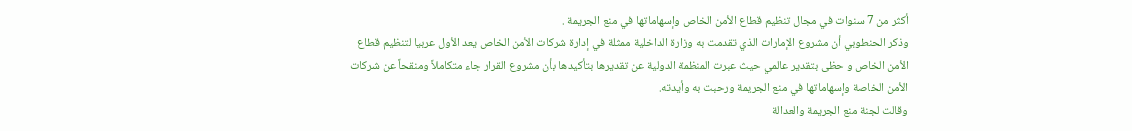أكثر من 7 سنوات في مجال تنظيم قطاع الأمن الخاص وإسهاماتها في منع الجريمة .
وذكر الحنطوبي أن مشروع الإمارات الذي تقدمت به وزارة الداخلية ممثلة في إدارة شركات الأمن الخاص يعد الأول عربيا لتنظيم قطاع الأمن الخاص و حظى بتقدير عالمي حيث عبرت المنظمة الدولية عن تقديرها بتأكيدها بأن مشروع القرار جاء متكاملاً ومنقحاً عن شركات الأمن الخاصة وإسهاماتها في منع الجريمة ورحبت به وأيدته.
وقالت لجنة منع الجريمة والعدالة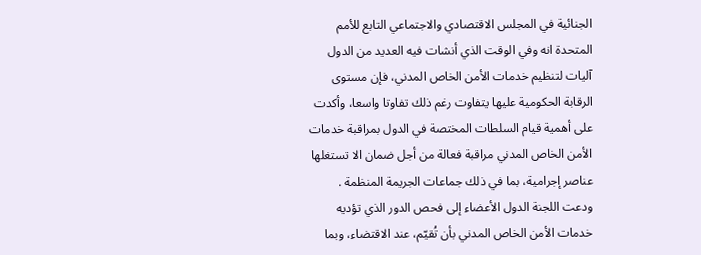الجنائية في المجلس الاقتصادي والاجتماعي التابع للأمم المتحدة انه وفي الوقت الذي أنشات فيه العديد من الدول آليات لتنظيم خدمات الأمن الخاص المدني، فإن مستوى الرقابة الحكومية عليها يتفاوت رغم ذلك تفاوتا واسعا، وأكدت على أهمية قيام السلطات المختصة في الدول بمراقبة خدمات الأمن الخاص المدني مراقبة فعالة من أجل ضمان الا تستغلها عناصر إجرامية، بما في ذلك جماعات الجريمة المنظمة .
ودعت اللجنة الدول الأعضاء إلى فحص الدور الذي تؤديه خدمات الأمن الخاص المدني بأن تُقيّم، عند الاقتضاء، وبما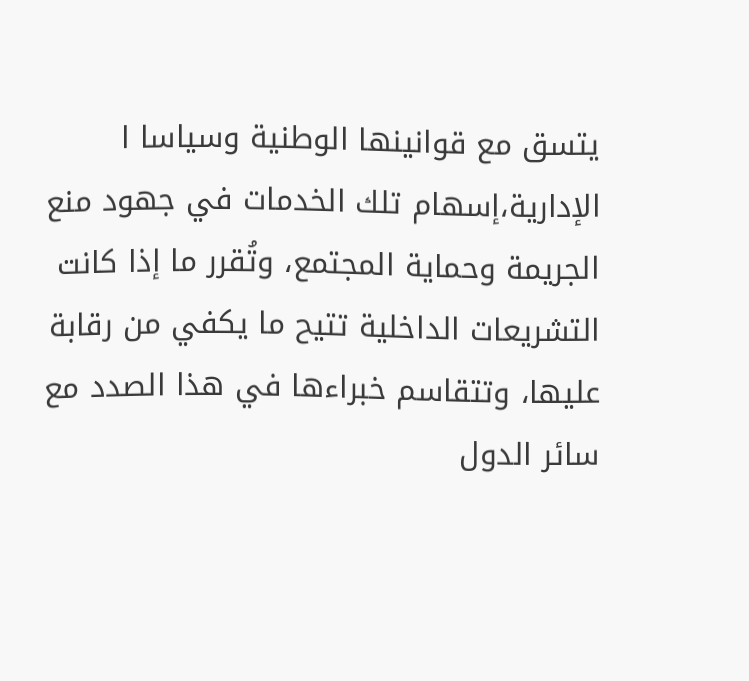يتسق مع قوانينها الوطنية وسياسا ا الإدارية،إسهام تلك الخدمات في جهود منع الجريمة وحماية المجتمع، وتُقرر ما إذا كانت التشريعات الداخلية تتيح ما يكفي من رقابة عليها، وتتقاسم خبراءها في هذا الصدد مع سائر الدول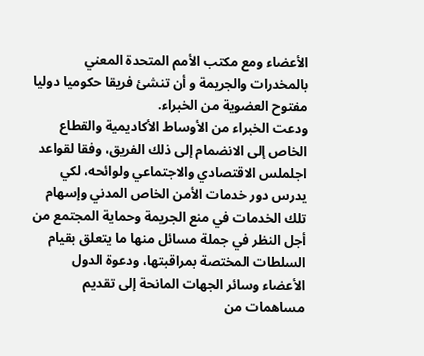الأعضاء ومع مكتب الأمم المتحدة المعني بالمخدرات والجريمة و أن تنشئ فريقا حكوميا دوليا مفتوح العضوية من الخبراء.
ودعت الخبراء من الأوساط الأكاديمية والقطاع الخاص إلى الانضمام إلى ذلك الفريق، وفقا لقواعد اجلملس الاقتصادي والاجتماعي ولوائحه، لكي يدرس دور خدمات الأمن الخاص المدني وإسهام تلك الخدمات في منع الجريمة وحماية المجتمع من أجل النظر في جملة مسائل منها ما يتعلق بقيام السلطات المختصة بمراقبتها، ودعوة الدول الأعضاء وسائر الجهات المانحة إلى تقديم مساهمات من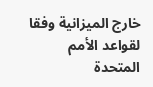خارج الميزانية وفقا لقواعد الأمم المتحدة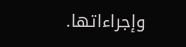وإجراءاتها.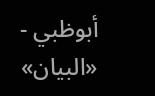أبوظبي - «البيان»